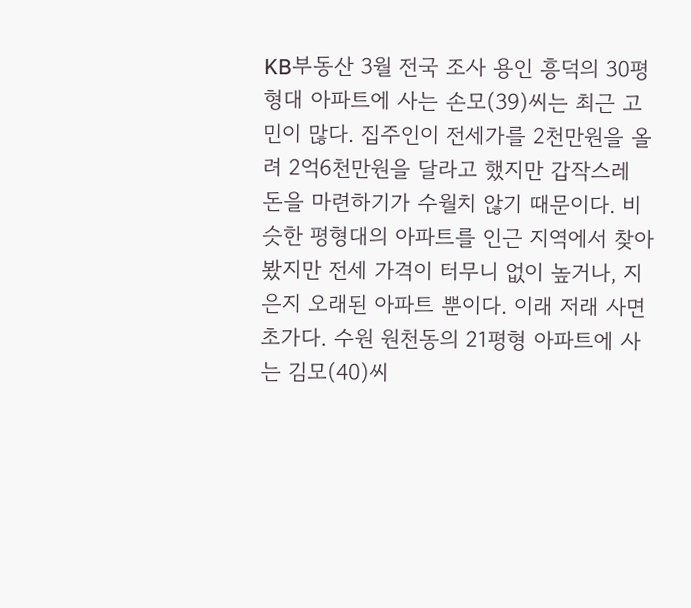KB부동산 3월 전국 조사 용인 흥덕의 30평형대 아파트에 사는 손모(39)씨는 최근 고민이 많다. 집주인이 전세가를 2천만원을 올려 2억6천만원을 달라고 했지만 갑작스레 돈을 마련하기가 수월치 않기 때문이다. 비슷한 평형대의 아파트를 인근 지역에서 찾아 봤지만 전세 가격이 터무니 없이 높거나, 지은지 오래된 아파트 뿐이다. 이래 저래 사면초가다. 수원 원천동의 21평형 아파트에 사는 김모(40)씨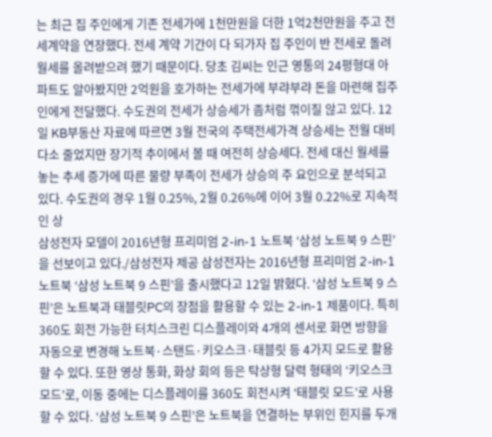는 최근 집 주인에게 기존 전세가에 1천만원을 더한 1억2천만원을 주고 전세계약을 연장했다. 전세 계약 기간이 다 되가자 집 주인이 반 전세로 돌려 월세를 올려받으려 했기 때문이다. 당초 김씨는 인근 영통의 24평형대 아파트도 알아봤지만 2억원을 호가하는 전세가에 부랴부랴 돈을 마련해 집주인에게 전달했다. 수도권의 전세가 상승세가 좀처럼 꺾이질 않고 있다. 12일 KB부동산 자료에 따르면 3월 전국의 주택전세가격 상승세는 전월 대비 다소 줄었지만 장기적 추이에서 볼 때 여전히 상승세다. 전세 대신 월세를 놓는 추세 증가에 따른 물량 부족이 전세가 상승의 주 요인으로 분석되고 있다. 수도권의 경우 1월 0.25%, 2월 0.26%에 이어 3월 0.22%로 지속적인 상
삼성전자 모델이 2016년형 프리미엄 2-in-1 노트북 ‘삼성 노트북 9 스핀’을 선보이고 있다./삼성전자 제공 삼성전자는 2016년형 프리미엄 2-in-1 노트북 ‘삼성 노트북 9 스핀’을 출시했다고 12일 밝혔다. ‘삼성 노트북 9 스핀’은 노트북과 태블릿PC의 장점을 활용할 수 있는 2-in-1 제품이다. 특히 360도 회전 가능한 터치스크린 디스플레이와 4개의 센서로 화면 방향을 자동으로 변경해 노트북·스탠드·키오스크·태블릿 등 4가지 모드로 활용할 수 있다. 또한 영상 통화, 화상 회의 등은 탁상형 달력 형태의 ‘키오스크 모드’로, 이동 중에는 디스플레이를 360도 회전시켜 ‘태블릿 모드’로 사용할 수 있다. ‘삼성 노트북 9 스핀’은 노트북을 연결하는 부위인 힌지를 두개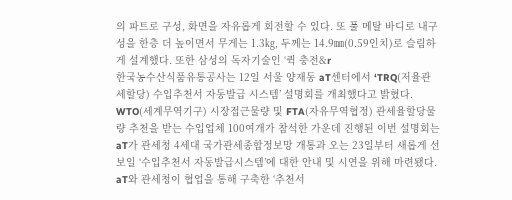의 파트로 구성, 화면을 자유롭게 회전할 수 있다. 또 풀 메탈 바디로 내구성을 한층 더 높이면서 무게는 1.3㎏, 두께는 14.9㎜(0.59인치)로 슬림하게 설계했다. 또한 삼성의 독자기술인 ‘퀵 충전&r
한국농수산식품유통공사는 12일 서울 양재동 aT센터에서 ‘TRQ(저율관세할당) 수입추천서 자동발급 시스템’ 설명회를 개최했다고 밝혔다. WTO(세계무역기구) 시장접근물량 및 FTA(자유무역협정) 관세율할당물량 추천을 받는 수입업체 100여개가 참석한 가운데 진행된 이번 설명회는 aT가 관세청 4세대 국가관세종합정보망 개통과 오는 23일부터 새롭게 선보일 ‘수입추천서 자동발급시스템’에 대한 안내 및 시연을 위해 마련됐다. aT와 관세청이 협업을 통해 구축한 ‘추천서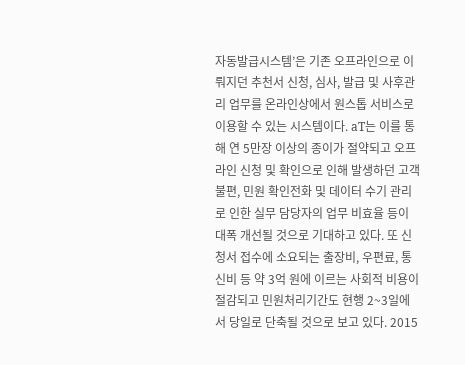자동발급시스템’은 기존 오프라인으로 이뤄지던 추천서 신청, 심사, 발급 및 사후관리 업무를 온라인상에서 원스톱 서비스로 이용할 수 있는 시스템이다. aT는 이를 통해 연 5만장 이상의 종이가 절약되고 오프라인 신청 및 확인으로 인해 발생하던 고객 불편, 민원 확인전화 및 데이터 수기 관리로 인한 실무 담당자의 업무 비효율 등이 대폭 개선될 것으로 기대하고 있다. 또 신청서 접수에 소요되는 출장비, 우편료, 통신비 등 약 3억 원에 이르는 사회적 비용이 절감되고 민원처리기간도 현행 2~3일에서 당일로 단축될 것으로 보고 있다. 2015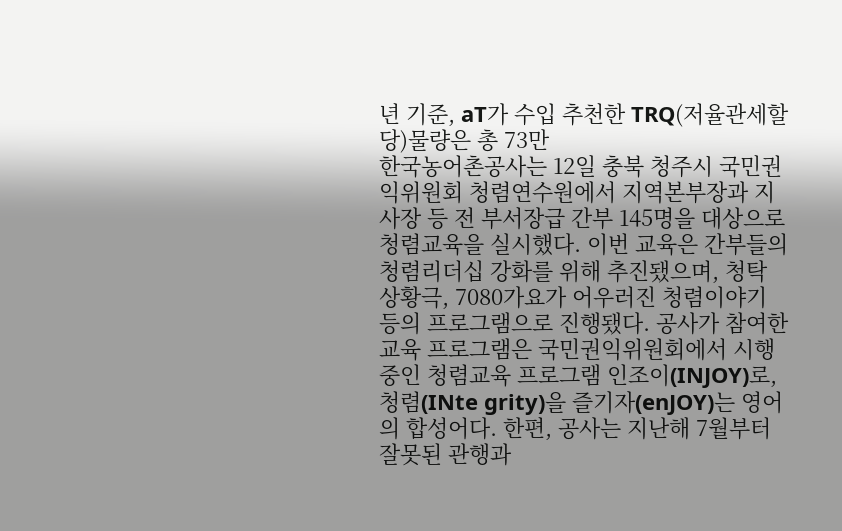년 기준, aT가 수입 추천한 TRQ(저율관세할당)물량은 총 73만
한국농어촌공사는 12일 충북 청주시 국민권익위원회 청렴연수원에서 지역본부장과 지사장 등 전 부서장급 간부 145명을 대상으로 청렴교육을 실시했다. 이번 교육은 간부들의 청렴리더십 강화를 위해 추진됐으며, 청탁 상황극, 7080가요가 어우러진 청렴이야기 등의 프로그램으로 진행됐다. 공사가 참여한 교육 프로그램은 국민권익위원회에서 시행 중인 청렴교육 프로그램 인조이(INJOY)로, 청렴(INte grity)을 즐기자(enJOY)는 영어의 합성어다. 한편, 공사는 지난해 7월부터 잘못된 관행과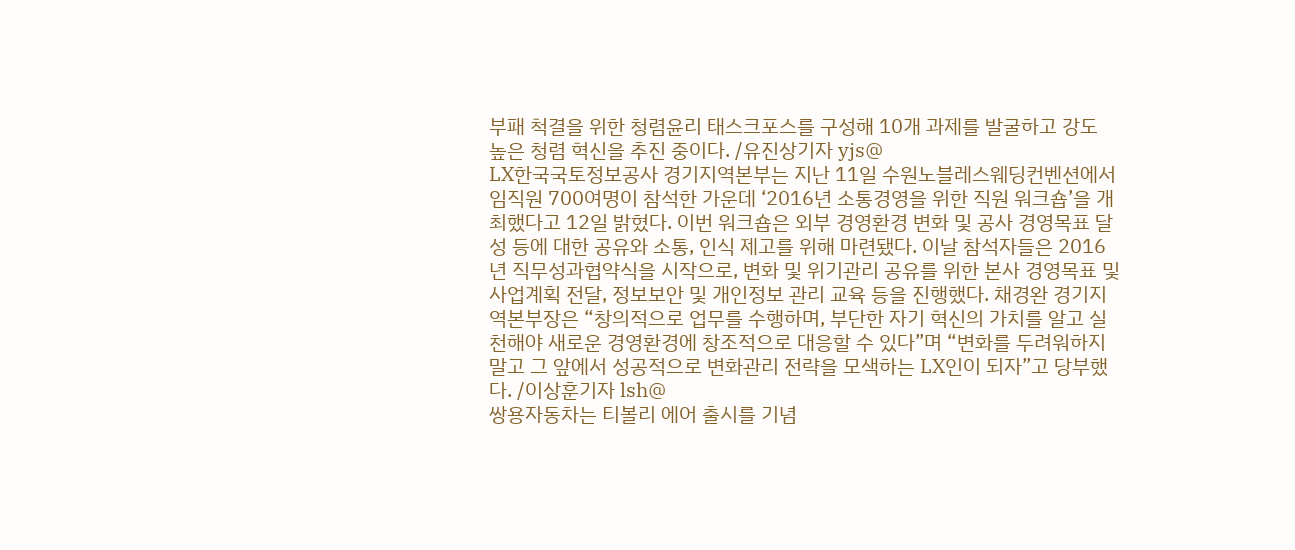부패 척결을 위한 청렴윤리 태스크포스를 구성해 10개 과제를 발굴하고 강도 높은 청렴 혁신을 추진 중이다. /유진상기자 yjs@
LX한국국토정보공사 경기지역본부는 지난 11일 수원노블레스웨딩컨벤션에서 임직원 700여명이 참석한 가운데 ‘2016년 소통경영을 위한 직원 워크숍’을 개최했다고 12일 밝혔다. 이번 워크숍은 외부 경영환경 변화 및 공사 경영목표 달성 등에 대한 공유와 소통, 인식 제고를 위해 마련됐다. 이날 참석자들은 2016년 직무성과협약식을 시작으로, 변화 및 위기관리 공유를 위한 본사 경영목표 및 사업계획 전달, 정보보안 및 개인정보 관리 교육 등을 진행했다. 채경완 경기지역본부장은 “창의적으로 업무를 수행하며, 부단한 자기 혁신의 가치를 알고 실천해야 새로운 경영환경에 창조적으로 대응할 수 있다”며 “변화를 두려워하지 말고 그 앞에서 성공적으로 변화관리 전략을 모색하는 LX인이 되자”고 당부했다. /이상훈기자 lsh@
쌍용자동차는 티볼리 에어 출시를 기념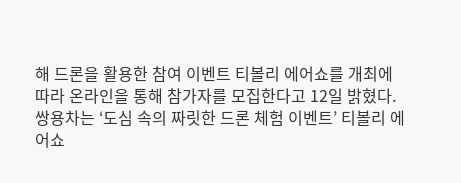해 드론을 활용한 참여 이벤트 티볼리 에어쇼를 개최에 따라 온라인을 통해 참가자를 모집한다고 12일 밝혔다. 쌍용차는 ‘도심 속의 짜릿한 드론 체험 이벤트’ 티볼리 에어쇼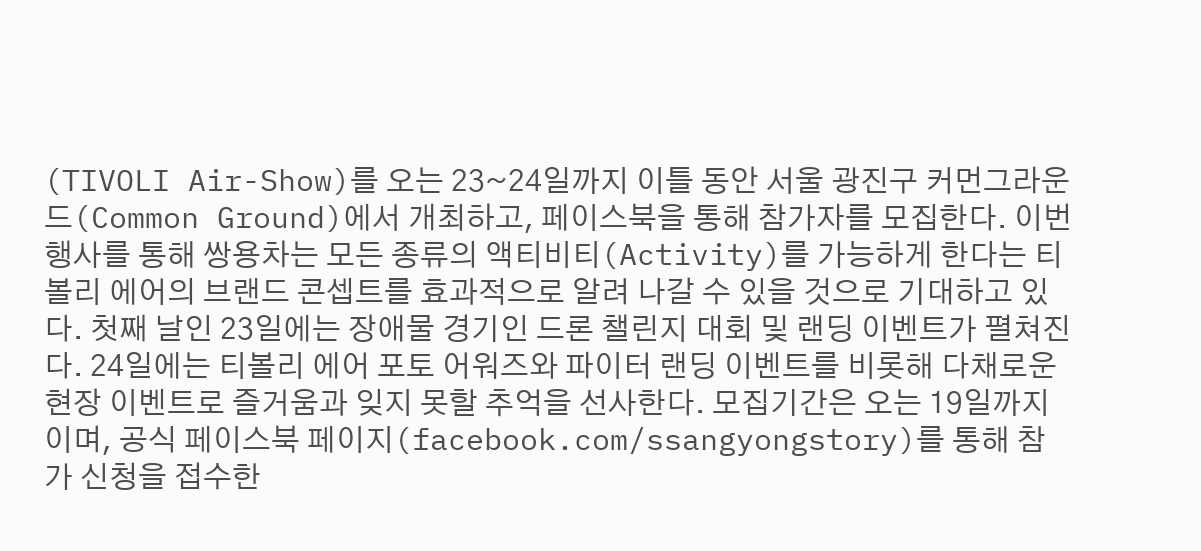(TIVOLI Air-Show)를 오는 23~24일까지 이틀 동안 서울 광진구 커먼그라운드(Common Ground)에서 개최하고, 페이스북을 통해 참가자를 모집한다. 이번 행사를 통해 쌍용차는 모든 종류의 액티비티(Activity)를 가능하게 한다는 티볼리 에어의 브랜드 콘셉트를 효과적으로 알려 나갈 수 있을 것으로 기대하고 있다. 첫째 날인 23일에는 장애물 경기인 드론 챌린지 대회 및 랜딩 이벤트가 펼쳐진다. 24일에는 티볼리 에어 포토 어워즈와 파이터 랜딩 이벤트를 비롯해 다채로운 현장 이벤트로 즐거움과 잊지 못할 추억을 선사한다. 모집기간은 오는 19일까지이며, 공식 페이스북 페이지(facebook.com/ssangyongstory)를 통해 참가 신청을 접수한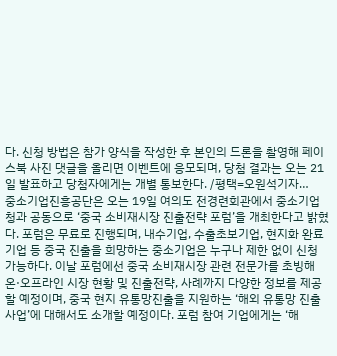다. 신청 방법은 참가 양식을 작성한 후 본인의 드론을 촬영해 페이스북 사진 댓글을 올리면 이벤트에 응모되며, 당첨 결과는 오는 21일 발표하고 당첨자에게는 개별 통보한다. /평택=오원석기자…
중소기업진흥공단은 오는 19일 여의도 전경련회관에서 중소기업청과 공동으로 ‘중국 소비재시장 진출전략 포럼’을 개최한다고 밝혔다. 포럼은 무료로 진행되며, 내수기업, 수출초보기업, 현지화 완료기업 등 중국 진출을 희망하는 중소기업은 누구나 제한 없이 신청 가능하다. 이날 포럼에선 중국 소비재시장 관련 전문가를 초빙해 온·오프라인 시장 현황 및 진출전략, 사례까지 다양한 정보를 제공할 예정이며, 중국 현지 유통망진출을 지원하는 ‘해외 유통망 진출사업’에 대해서도 소개할 예정이다. 포럼 참여 기업에게는 ‘해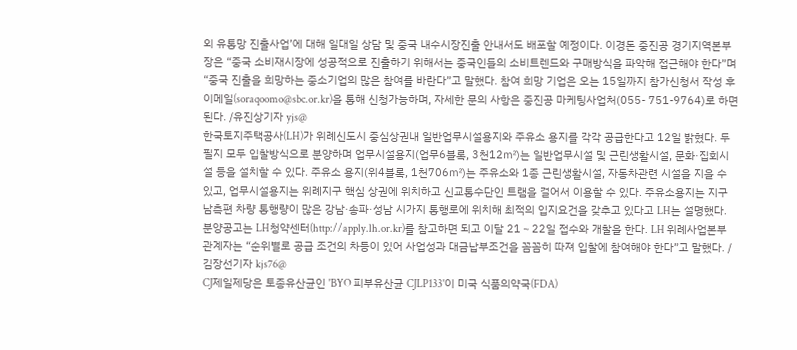외 유통망 진출사업’에 대해 일대일 상담 및 중국 내수시장진출 안내서도 배포할 예정이다. 이경돈 중진공 경기지역본부장은 “중국 소비재시장에 성공적으로 진출하기 위해서는 중국인들의 소비트렌드와 구매방식을 파악해 접근해야 한다”며 “중국 진출을 희망하는 중소기업의 많은 참여를 바란다”고 말했다. 참여 희망 기업은 오는 15일까지 참가신청서 작성 후 이메일(soraqoomo@sbc.or.kr)을 통해 신청가능하며, 자세한 문의 사항은 중진공 마케팅사업처(055- 751-9764)로 하면 된다. /유진상기자 yjs@
한국토지주택공사(LH)가 위례신도시 중심상권내 일반업무시설용지와 주유소 용지를 각각 공급한다고 12일 밝혔다. 두 필지 모두 입찰방식으로 분양하며 업무시설용지(업무6블록, 3천12㎡)는 일반업무시설 및 근린생활시설, 문화·집회시설 등을 설치할 수 있다. 주유소 용지(위4블록, 1천706㎡)는 주유소와 1종 근린생활시설, 자동차관련 시설을 지을 수 있고, 업무시설용지는 위례지구 핵심 상권에 위치하고 신교통수단인 트램을 걸어서 이용할 수 있다. 주유소용지는 지구 남측편 차량 통행량이 많은 강남·송파·성남 시가지 통행로에 위치해 최적의 입지요건을 갖추고 있다고 LH는 설명했다. 분양공고는 LH청약센터(http://apply.lh.or.kr)를 참고하면 되고 이달 21∼22일 접수와 개찰을 한다. LH 위례사업본부 관계자는 “순위별로 공급 조건의 차등이 있어 사업성과 대금납부조건을 꼼꼼히 따져 입찰에 참여해야 한다”고 말했다. /김장선기자 kjs76@
CJ제일제당은 토종유산균인 'BYO 피부유산균 CJLP133'이 미국 식품의약국(FDA)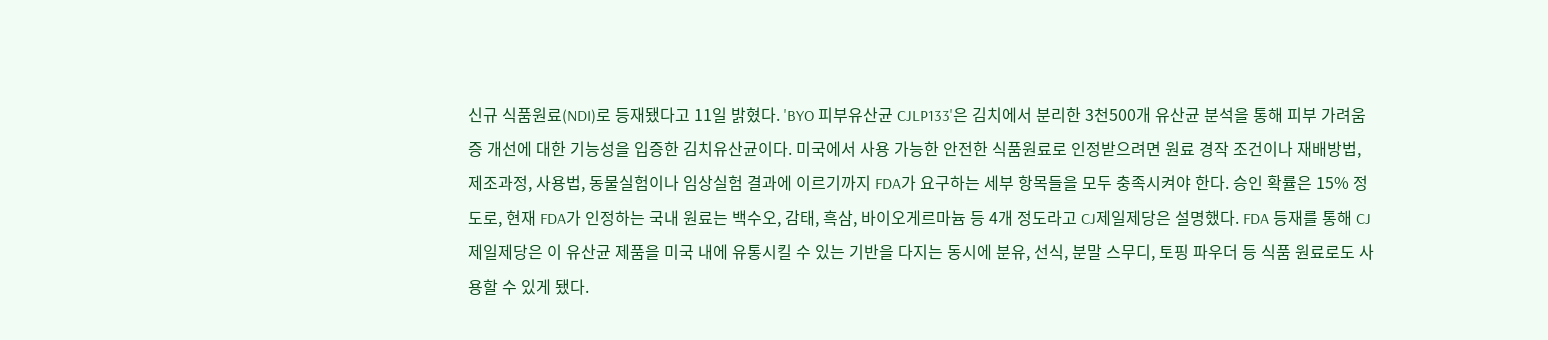신규 식품원료(NDI)로 등재됐다고 11일 밝혔다. 'BYO 피부유산균 CJLP133'은 김치에서 분리한 3천500개 유산균 분석을 통해 피부 가려움증 개선에 대한 기능성을 입증한 김치유산균이다. 미국에서 사용 가능한 안전한 식품원료로 인정받으려면 원료 경작 조건이나 재배방법, 제조과정, 사용법, 동물실험이나 임상실험 결과에 이르기까지 FDA가 요구하는 세부 항목들을 모두 충족시켜야 한다. 승인 확률은 15% 정도로, 현재 FDA가 인정하는 국내 원료는 백수오, 감태, 흑삼, 바이오게르마늄 등 4개 정도라고 CJ제일제당은 설명했다. FDA 등재를 통해 CJ제일제당은 이 유산균 제품을 미국 내에 유통시킬 수 있는 기반을 다지는 동시에 분유, 선식, 분말 스무디, 토핑 파우더 등 식품 원료로도 사용할 수 있게 됐다.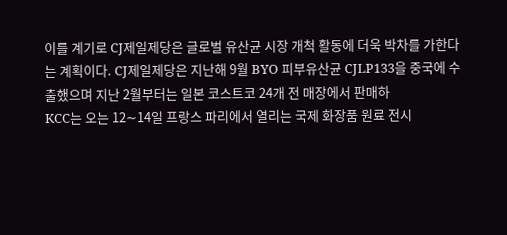이를 계기로 CJ제일제당은 글로벌 유산균 시장 개척 활동에 더욱 박차를 가한다는 계획이다. CJ제일제당은 지난해 9월 BYO 피부유산균 CJLP133을 중국에 수출했으며 지난 2월부터는 일본 코스트코 24개 전 매장에서 판매하
KCC는 오는 12∼14일 프랑스 파리에서 열리는 국제 화장품 원료 전시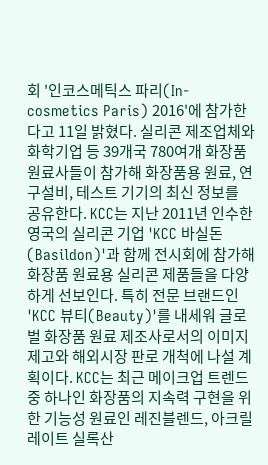회 '인코스메틱스 파리(In-cosmetics Paris) 2016'에 참가한다고 11일 밝혔다. 실리콘 제조업체와 화학기업 등 39개국 780여개 화장품 원료사들이 참가해 화장품용 원료, 연구설비, 테스트 기기의 최신 정보를 공유한다. KCC는 지난 2011년 인수한 영국의 실리콘 기업 'KCC 바실돈(Basildon)'과 함께 전시회에 참가해 화장품 원료용 실리콘 제품들을 다양하게 선보인다. 특히 전문 브랜드인 'KCC 뷰티(Beauty)'를 내세워 글로벌 화장품 원료 제조사로서의 이미지 제고와 해외시장 판로 개척에 나설 계획이다. KCC는 최근 메이크업 트렌드 중 하나인 화장품의 지속력 구현을 위한 기능성 원료인 레진블렌드, 아크릴레이트 실록산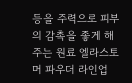등을 주력으로 피부의 감촉을 좋게 해주는 원료 엘라스토머 파우더 라인업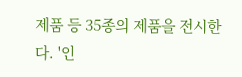제품 등 35종의 제품을 전시한다. '인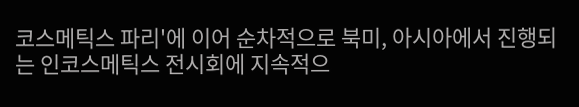코스메틱스 파리'에 이어 순차적으로 북미, 아시아에서 진행되는 인코스메틱스 전시회에 지속적으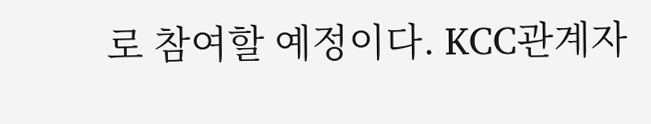로 참여할 예정이다. KCC관계자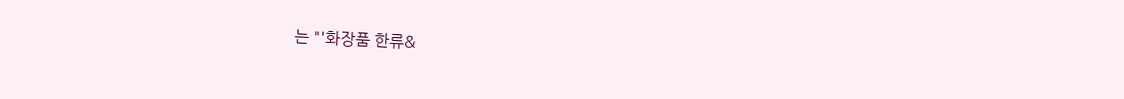는 "'화장품 한류&